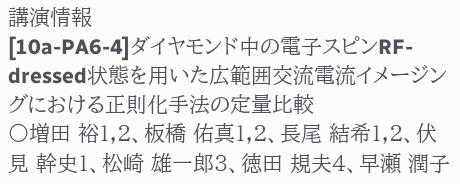講演情報
[10a-PA6-4]ダイヤモンド中の電子スピンRF-dressed状態を用いた広範囲交流電流イメージングにおける正則化手法の定量比較
〇増田 裕1,2、板橋 佑真1,2、長尾 結希1,2、伏見 幹史1、松崎 雄一郎3、徳田 規夫4、早瀬 潤子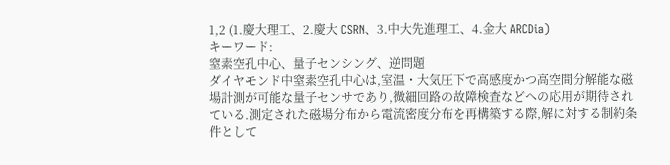1,2 (1.慶大理工、2.慶大 CSRN、3.中大先進理工、4.金大 ARCDia)
キーワード:
窒素空孔中心、量子センシング、逆問題
ダイヤモンド中窒素空孔中心は,室温・大気圧下で高感度かつ高空間分解能な磁場計測が可能な量子センサであり,微細回路の故障検査などへの応用が期待されている.測定された磁場分布から電流密度分布を再構築する際,解に対する制約条件として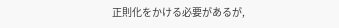正則化をかける必要があるが,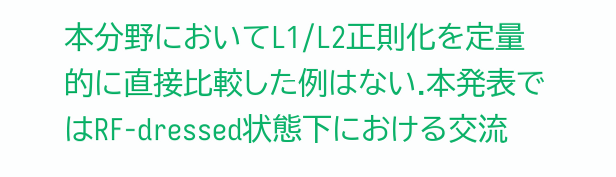本分野においてL1/L2正則化を定量的に直接比較した例はない.本発表ではRF-dressed状態下における交流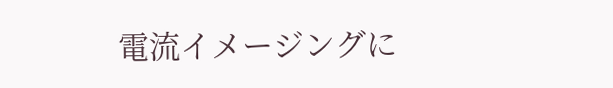電流イメージングに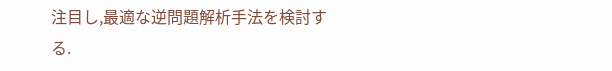注目し,最適な逆問題解析手法を検討する.